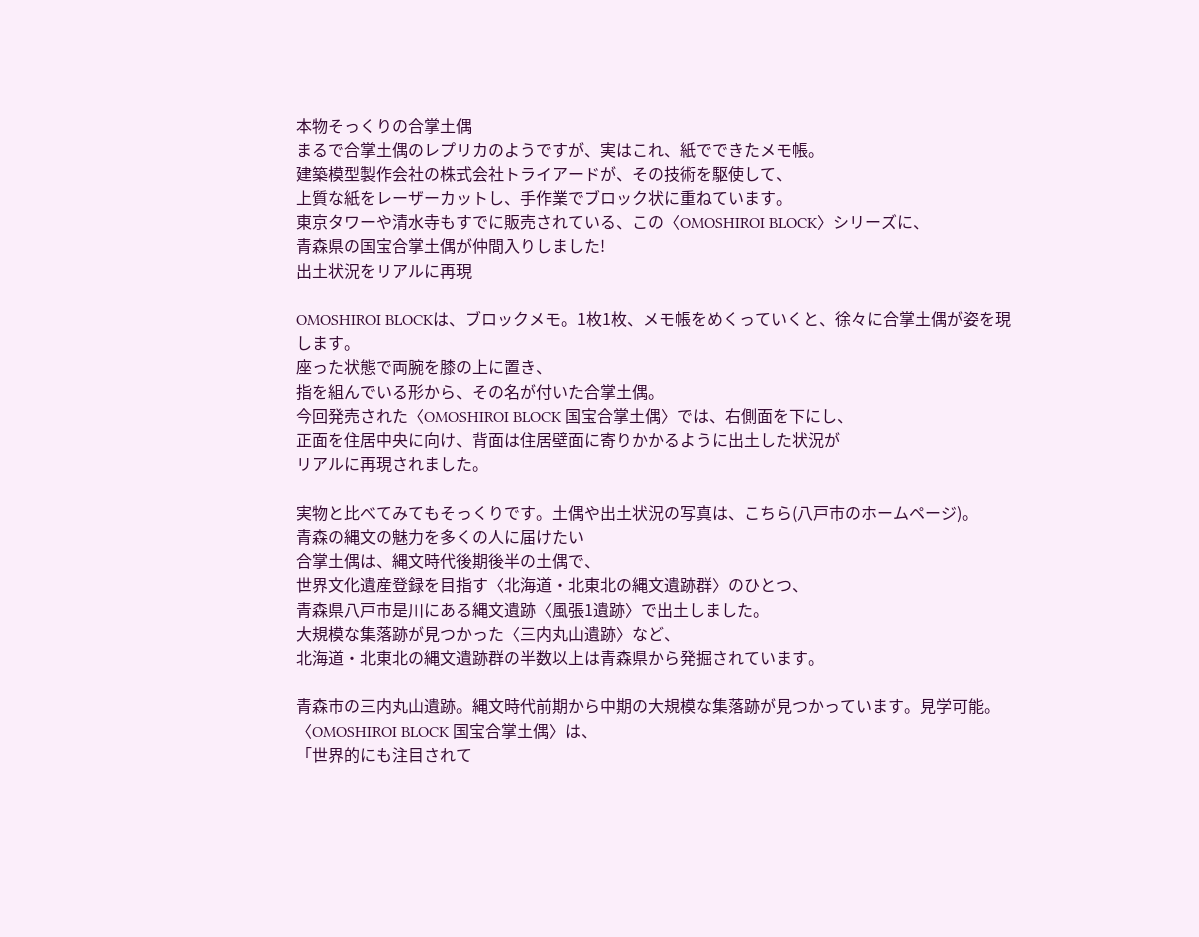本物そっくりの合掌土偶
まるで合掌土偶のレプリカのようですが、実はこれ、紙でできたメモ帳。
建築模型製作会社の株式会社トライアードが、その技術を駆使して、
上質な紙をレーザーカットし、手作業でブロック状に重ねています。
東京タワーや清水寺もすでに販売されている、この〈OMOSHIROI BLOCK〉シリーズに、
青森県の国宝合掌土偶が仲間入りしました!
出土状況をリアルに再現

OMOSHIROI BLOCKは、ブロックメモ。1枚1枚、メモ帳をめくっていくと、徐々に合掌土偶が姿を現します。
座った状態で両腕を膝の上に置き、
指を組んでいる形から、その名が付いた合掌土偶。
今回発売された〈OMOSHIROI BLOCK 国宝合掌土偶〉では、右側面を下にし、
正面を住居中央に向け、背面は住居壁面に寄りかかるように出土した状況が
リアルに再現されました。

実物と比べてみてもそっくりです。土偶や出土状況の写真は、こちら(八戸市のホームページ)。
青森の縄文の魅力を多くの人に届けたい
合掌土偶は、縄文時代後期後半の土偶で、
世界文化遺産登録を目指す〈北海道・北東北の縄文遺跡群〉のひとつ、
青森県八戸市是川にある縄文遺跡〈風張1遺跡〉で出土しました。
大規模な集落跡が見つかった〈三内丸山遺跡〉など、
北海道・北東北の縄文遺跡群の半数以上は青森県から発掘されています。

青森市の三内丸山遺跡。縄文時代前期から中期の大規模な集落跡が見つかっています。見学可能。
〈OMOSHIROI BLOCK 国宝合掌土偶〉は、
「世界的にも注目されて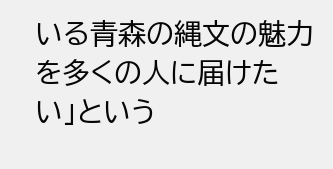いる青森の縄文の魅力を多くの人に届けたい」という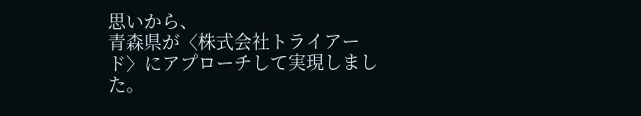思いから、
青森県が〈株式会社トライアード〉にアプローチして実現しました。